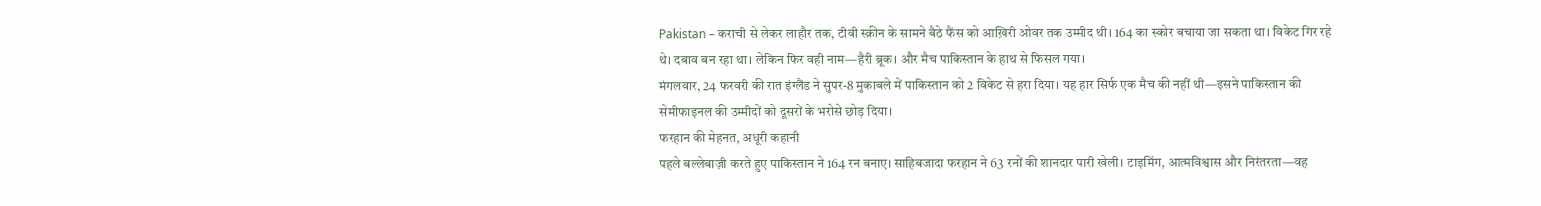Pakistan – कराची से लेकर लाहौर तक, टीवी स्क्रीन के सामने बैठे फैंस को आख़िरी ओवर तक उम्मीद थी। 164 का स्कोर बचाया जा सकता था। विकेट गिर रहे थे। दबाव बन रहा था। लेकिन फिर वही नाम—हैरी ब्रूक। और मैच पाकिस्तान के हाथ से फिसल गया।
मंगलवार, 24 फरवरी की रात इंग्लैंड ने सुपर-8 मुकाबले में पाकिस्तान को 2 विकेट से हरा दिया। यह हार सिर्फ एक मैच की नहीं थी—इसने पाकिस्तान की सेमीफाइनल की उम्मीदों को दूसरों के भरोसे छोड़ दिया।
फरहान की मेहनत, अधूरी कहानी
पहले बल्लेबाज़ी करते हुए पाकिस्तान ने 164 रन बनाए। साहिबजादा फरहान ने 63 रनों की शानदार पारी खेली। टाइमिंग, आत्मविश्वास और निरंतरता—वह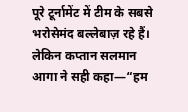पूरे टूर्नामेंट में टीम के सबसे भरोसेमंद बल्लेबाज़ रहे हैं।
लेकिन कप्तान सलमान आगा ने सही कहा—“हम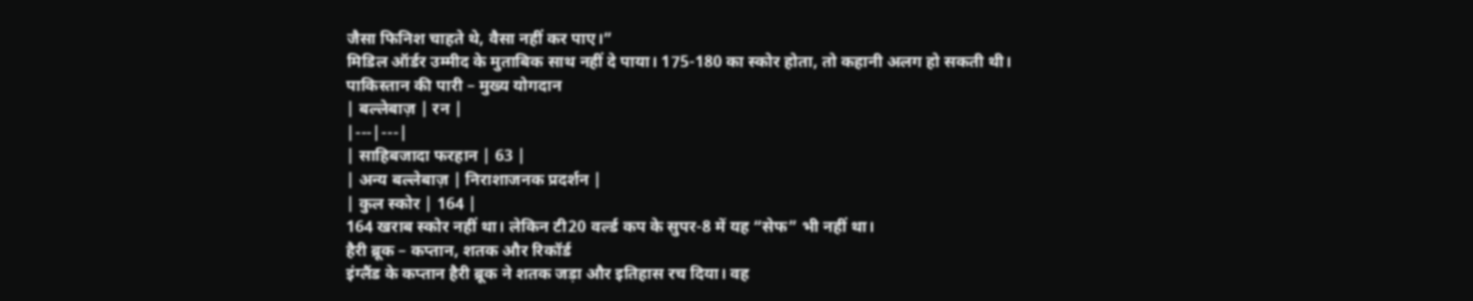जैसा फिनिश चाहते थे, वैसा नहीं कर पाए।”
मिडिल ऑर्डर उम्मीद के मुताबिक साथ नहीं दे पाया। 175-180 का स्कोर होता, तो कहानी अलग हो सकती थी।
पाकिस्तान की पारी – मुख्य योगदान
| बल्लेबाज़ | रन |
|---|---|
| साहिबजादा फरहान | 63 |
| अन्य बल्लेबाज़ | निराशाजनक प्रदर्शन |
| कुल स्कोर | 164 |
164 खराब स्कोर नहीं था। लेकिन टी20 वर्ल्ड कप के सुपर-8 में यह “सेफ” भी नहीं था।
हैरी ब्रूक – कप्तान, शतक और रिकॉर्ड
इंग्लैंड के कप्तान हैरी ब्रूक ने शतक जड़ा और इतिहास रच दिया। वह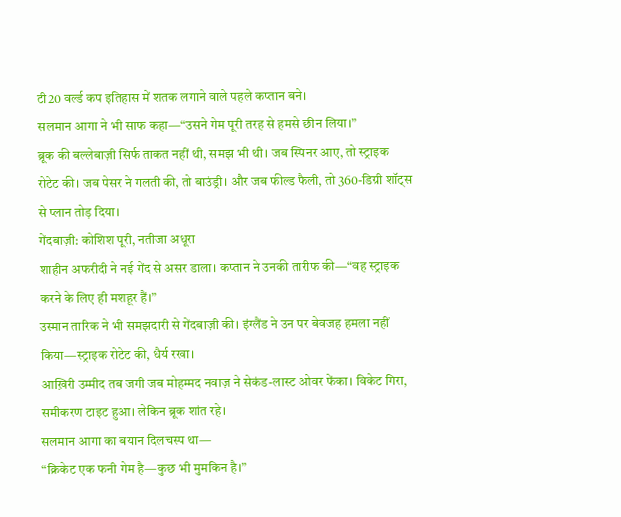टी20 वर्ल्ड कप इतिहास में शतक लगाने वाले पहले कप्तान बने।
सलमान आगा ने भी साफ कहा—“उसने गेम पूरी तरह से हमसे छीन लिया।”
ब्रूक की बल्लेबाज़ी सिर्फ ताकत नहीं थी, समझ भी थी। जब स्पिनर आए, तो स्ट्राइक रोटेट की। जब पेसर ने गलती की, तो बाउंड्री। और जब फील्ड फैली, तो 360-डिग्री शॉट्स से प्लान तोड़ दिया।
गेंदबाज़ी: कोशिश पूरी, नतीजा अधूरा
शाहीन अफरीदी ने नई गेंद से असर डाला। कप्तान ने उनकी तारीफ की—“वह स्ट्राइक करने के लिए ही मशहूर हैं।”
उस्मान तारिक ने भी समझदारी से गेंदबाज़ी की। इंग्लैंड ने उन पर बेवजह हमला नहीं किया—स्ट्राइक रोटेट की, धैर्य रखा।
आख़िरी उम्मीद तब जगी जब मोहम्मद नवाज़ ने सेकंड-लास्ट ओवर फेंका। विकेट गिरा, समीकरण टाइट हुआ। लेकिन ब्रूक शांत रहे।
सलमान आगा का बयान दिलचस्प था—
“क्रिकेट एक फनी गेम है—कुछ भी मुमकिन है।”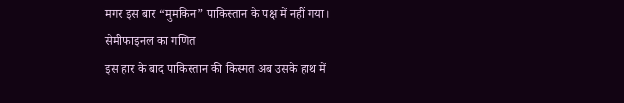मगर इस बार “मुमकिन” पाकिस्तान के पक्ष में नहीं गया।
सेमीफाइनल का गणित
इस हार के बाद पाकिस्तान की किस्मत अब उसके हाथ में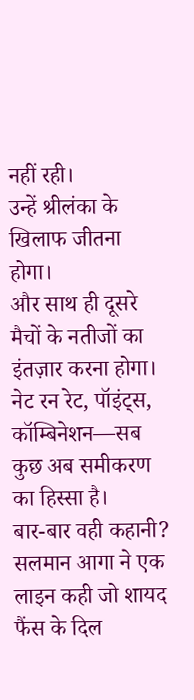नहीं रही।
उन्हें श्रीलंका के खिलाफ जीतना होगा।
और साथ ही दूसरे मैचों के नतीजों का इंतज़ार करना होगा।
नेट रन रेट, पॉइंट्स, कॉम्बिनेशन—सब कुछ अब समीकरण का हिस्सा है।
बार-बार वही कहानी?
सलमान आगा ने एक लाइन कही जो शायद फैंस के दिल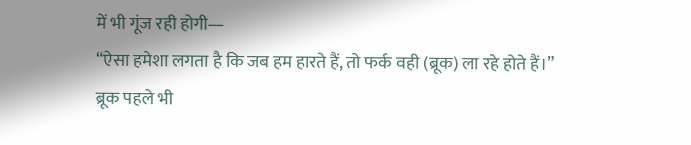में भी गूंज रही होगी—
“ऐसा हमेशा लगता है कि जब हम हारते हैं, तो फर्क वही (ब्रूक) ला रहे होते हैं।”
ब्रूक पहले भी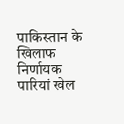पाकिस्तान के खिलाफ निर्णायक पारियां खेल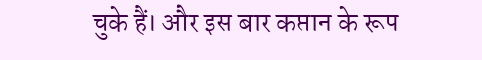चुके हैं। और इस बार कप्तान के रूप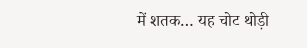में शतक… यह चोट थोड़ी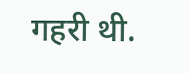गहरी थी.